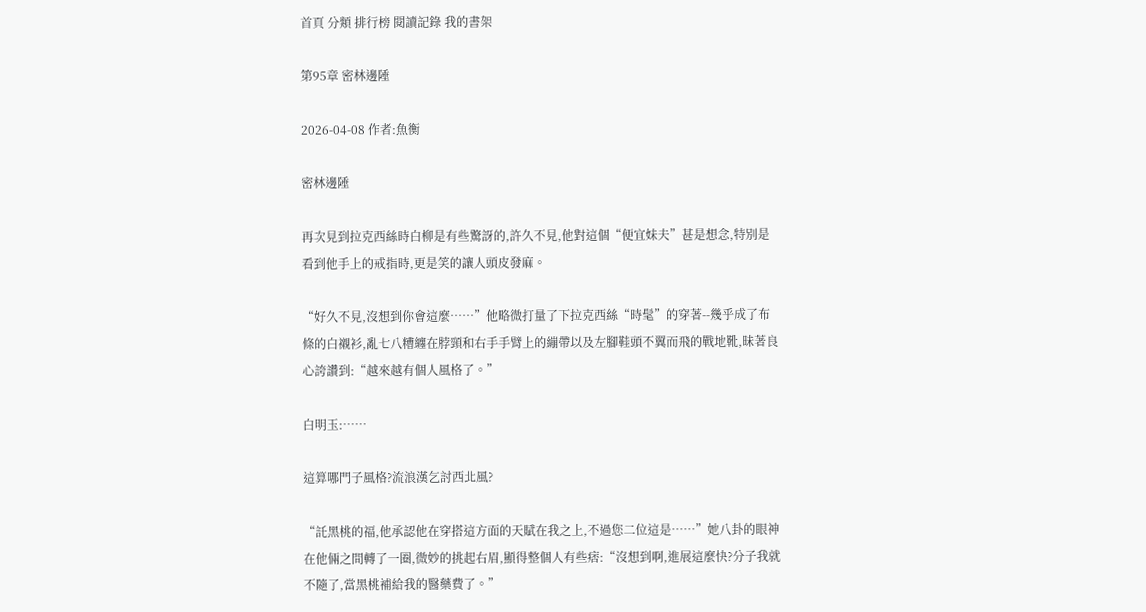首頁 分類 排行榜 閱讀記錄 我的書架

第95章 密林邊陲

2026-04-08 作者:魚衡

密林邊陲

再次見到拉克西絲時白柳是有些驚訝的,許久不見,他對這個“便宜妹夫”甚是想念,特別是看到他手上的戒指時,更是笑的讓人頭皮發麻。

“好久不見,沒想到你會這麼……”他略微打量了下拉克西絲“時髦”的穿著--幾乎成了布條的白襯衫,亂七八糟纏在脖頸和右手手臂上的繃帶以及左腳鞋頭不翼而飛的戰地靴,昧著良心誇讚到:“越來越有個人風格了。”

白明玉:……

這算哪門子風格?流浪漢乞討西北風?

“託黑桃的福,他承認他在穿搭這方面的天賦在我之上,不過您二位這是……”她八卦的眼神在他倆之間轉了一圈,微妙的挑起右眉,顯得整個人有些痞:“沒想到啊,進展這麼快?分子我就不隨了,當黑桃補給我的醫藥費了。”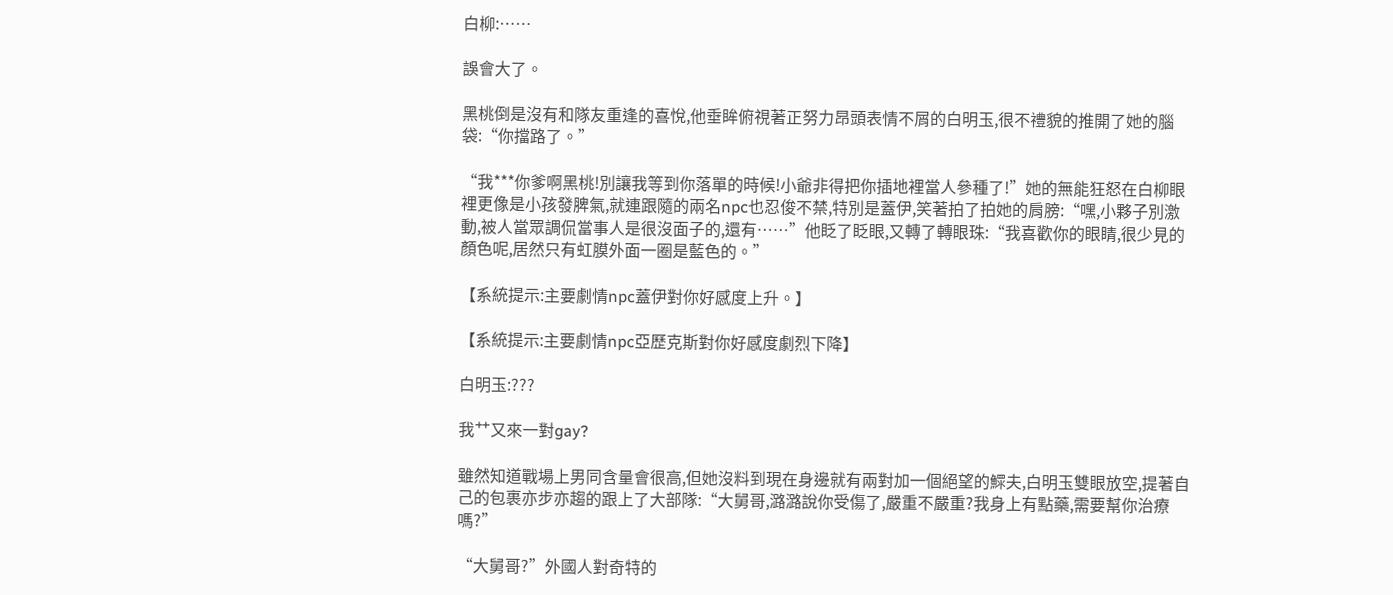白柳:……

誤會大了。

黑桃倒是沒有和隊友重逢的喜悅,他垂眸俯視著正努力昂頭表情不屑的白明玉,很不禮貌的推開了她的腦袋:“你擋路了。”

“我***你爹啊黑桃!別讓我等到你落單的時候!小爺非得把你插地裡當人參種了!”她的無能狂怒在白柳眼裡更像是小孩發脾氣,就連跟隨的兩名npc也忍俊不禁,特別是蓋伊,笑著拍了拍她的肩膀:“嘿,小夥子別激動,被人當眾調侃當事人是很沒面子的,還有……”他眨了眨眼,又轉了轉眼珠:“我喜歡你的眼睛,很少見的顏色呢,居然只有虹膜外面一圈是藍色的。”

【系統提示:主要劇情npc蓋伊對你好感度上升。】

【系統提示:主要劇情npc亞歷克斯對你好感度劇烈下降】

白明玉:???

我艹又來一對gay?

雖然知道戰場上男同含量會很高,但她沒料到現在身邊就有兩對加一個絕望的鰥夫,白明玉雙眼放空,提著自己的包裹亦步亦趨的跟上了大部隊:“大舅哥,潞潞說你受傷了,嚴重不嚴重?我身上有點藥,需要幫你治療嗎?”

“大舅哥?”外國人對奇特的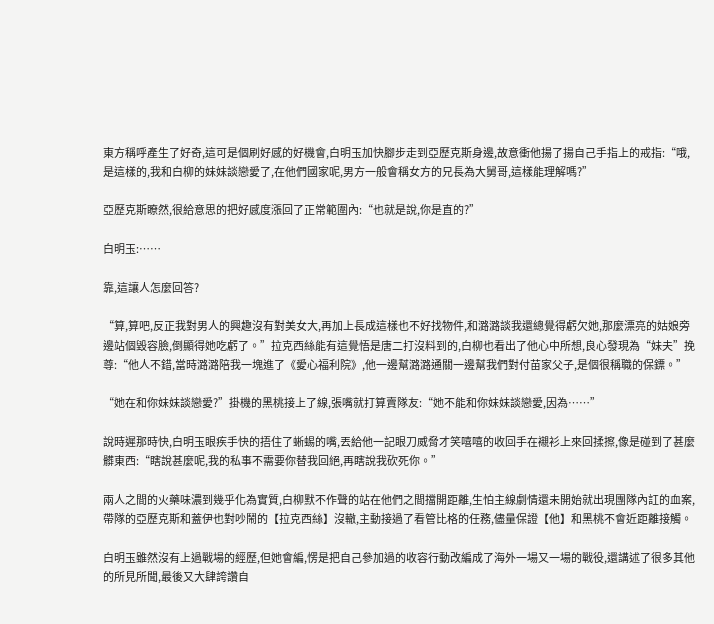東方稱呼產生了好奇,這可是個刷好感的好機會,白明玉加快腳步走到亞歷克斯身邊,故意衝他揚了揚自己手指上的戒指:“哦,是這樣的,我和白柳的妹妹談戀愛了,在他們國家呢,男方一般會稱女方的兄長為大舅哥,這樣能理解嗎?”

亞歷克斯瞭然,很給意思的把好感度漲回了正常範圍內:“也就是說,你是直的?”

白明玉:……

靠,這讓人怎麼回答?

“算,算吧,反正我對男人的興趣沒有對美女大,再加上長成這樣也不好找物件,和潞潞談我還總覺得虧欠她,那麼漂亮的姑娘旁邊站個毀容臉,倒顯得她吃虧了。”拉克西絲能有這覺悟是唐二打沒料到的,白柳也看出了他心中所想,良心發現為“妹夫”挽尊:“他人不錯,當時潞潞陪我一塊進了《愛心福利院》,他一邊幫潞潞通關一邊幫我們對付苗家父子,是個很稱職的保鏢。”

“她在和你妹妹談戀愛?”掛機的黑桃接上了線,張嘴就打算賣隊友:“她不能和你妹妹談戀愛,因為……”

說時遲那時快,白明玉眼疾手快的捂住了蜥蜴的嘴,丟給他一記眼刀威脅才笑嘻嘻的收回手在襯衫上來回揉擦,像是碰到了甚麼髒東西:“瞎說甚麼呢,我的私事不需要你替我回絕,再瞎說我砍死你。”

兩人之間的火藥味濃到幾乎化為實質,白柳默不作聲的站在他們之間擋開距離,生怕主線劇情還未開始就出現團隊內訌的血案,帶隊的亞歷克斯和蓋伊也對吵鬧的【拉克西絲】沒轍,主動接過了看管比格的任務,儘量保證【他】和黑桃不會近距離接觸。

白明玉雖然沒有上過戰場的經歷,但她會編,愣是把自己參加過的收容行動改編成了海外一場又一場的戰役,還講述了很多其他的所見所聞,最後又大肆誇讚自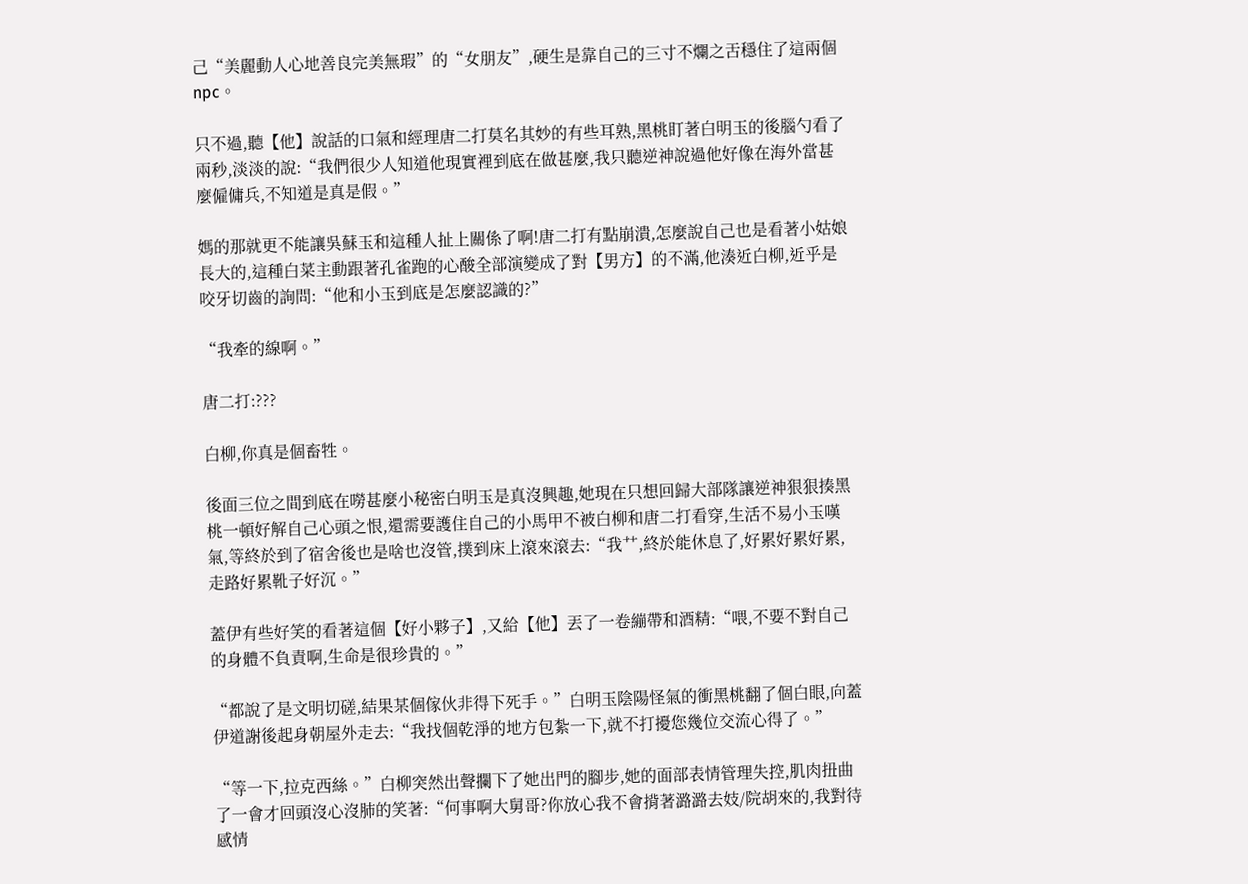己“美麗動人心地善良完美無瑕”的“女朋友”,硬生是靠自己的三寸不爛之舌穩住了這兩個npc。

只不過,聽【他】說話的口氣和經理唐二打莫名其妙的有些耳熟,黑桃盯著白明玉的後腦勺看了兩秒,淡淡的說:“我們很少人知道他現實裡到底在做甚麼,我只聽逆神說過他好像在海外當甚麼僱傭兵,不知道是真是假。”

媽的那就更不能讓吳蘇玉和這種人扯上關係了啊!唐二打有點崩潰,怎麼說自己也是看著小姑娘長大的,這種白菜主動跟著孔雀跑的心酸全部演變成了對【男方】的不滿,他湊近白柳,近乎是咬牙切齒的詢問:“他和小玉到底是怎麼認識的?”

“我牽的線啊。”

唐二打:???

白柳,你真是個畜牲。

後面三位之間到底在嘮甚麼小秘密白明玉是真沒興趣,她現在只想回歸大部隊讓逆神狠狠揍黑桃一頓好解自己心頭之恨,還需要護住自己的小馬甲不被白柳和唐二打看穿,生活不易小玉嘆氣,等終於到了宿舍後也是啥也沒管,撲到床上滾來滾去:“我艹,終於能休息了,好累好累好累,走路好累靴子好沉。”

蓋伊有些好笑的看著這個【好小夥子】,又給【他】丟了一卷繃帶和酒精:“喂,不要不對自己的身體不負責啊,生命是很珍貴的。”

“都說了是文明切磋,結果某個傢伙非得下死手。”白明玉陰陽怪氣的衝黑桃翻了個白眼,向蓋伊道謝後起身朝屋外走去:“我找個乾淨的地方包紮一下,就不打擾您幾位交流心得了。”

“等一下,拉克西絲。”白柳突然出聲攔下了她出門的腳步,她的面部表情管理失控,肌肉扭曲了一會才回頭沒心沒肺的笑著:“何事啊大舅哥?你放心我不會揹著潞潞去妓/院胡來的,我對待感情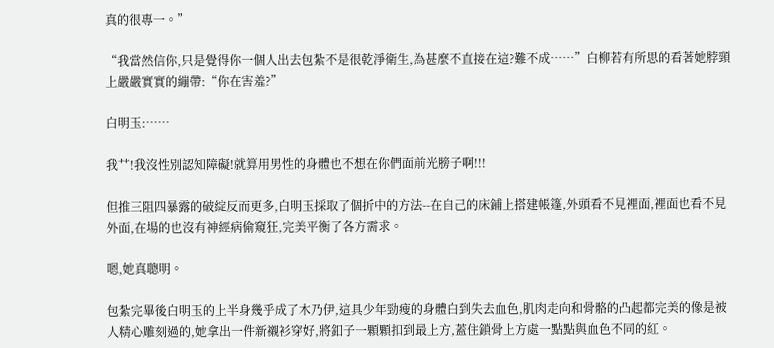真的很專一。”

“我當然信你,只是覺得你一個人出去包紮不是很乾淨衛生,為甚麼不直接在這?難不成……”白柳若有所思的看著她脖頸上嚴嚴實實的繃帶:“你在害羞?”

白明玉:……

我艹!我沒性別認知障礙!就算用男性的身體也不想在你們面前光膀子啊!!!

但推三阻四暴露的破綻反而更多,白明玉採取了個折中的方法--在自己的床鋪上搭建帳篷,外頭看不見裡面,裡面也看不見外面,在場的也沒有神經病偷窺狂,完美平衡了各方需求。

嗯,她真聰明。

包紮完畢後白明玉的上半身幾乎成了木乃伊,這具少年勁瘦的身體白到失去血色,肌肉走向和骨骼的凸起都完美的像是被人精心雕刻過的,她拿出一件新襯衫穿好,將釦子一顆顆扣到最上方,蓋住鎖骨上方處一點點與血色不同的紅。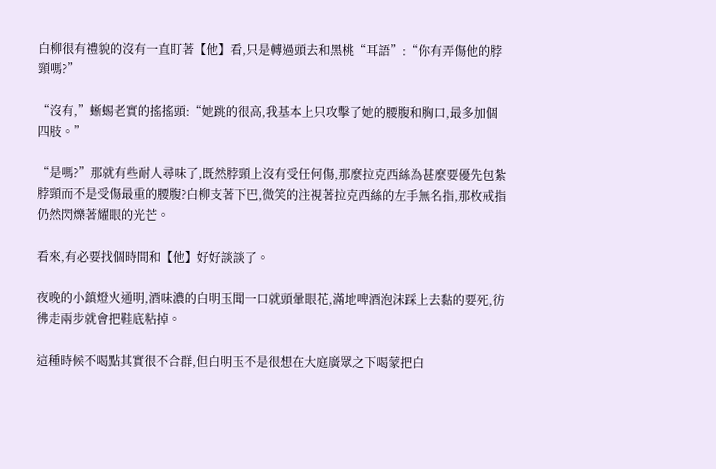白柳很有禮貌的沒有一直盯著【他】看,只是轉過頭去和黑桃“耳語”:“你有弄傷他的脖頸嗎?”

“沒有,”蜥蜴老實的搖搖頭:“她跳的很高,我基本上只攻擊了她的腰腹和胸口,最多加個四肢。”

“是嗎?”那就有些耐人尋味了,既然脖頸上沒有受任何傷,那麼拉克西絲為甚麼要優先包紮脖頸而不是受傷最重的腰腹?白柳支著下巴,微笑的注視著拉克西絲的左手無名指,那枚戒指仍然閃爍著耀眼的光芒。

看來,有必要找個時間和【他】好好談談了。

夜晚的小鎮燈火通明,酒味濃的白明玉聞一口就頭暈眼花,滿地啤酒泡沫踩上去黏的要死,彷彿走兩步就會把鞋底粘掉。

這種時候不喝點其實很不合群,但白明玉不是很想在大庭廣眾之下喝蒙把白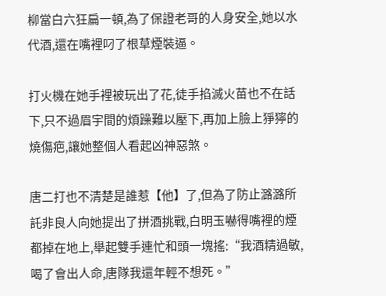柳當白六狂扁一頓,為了保證老哥的人身安全,她以水代酒,還在嘴裡叼了根草煙裝逼。

打火機在她手裡被玩出了花,徒手掐滅火苗也不在話下,只不過眉宇間的煩躁難以壓下,再加上臉上猙獰的燒傷疤,讓她整個人看起凶神惡煞。

唐二打也不清楚是誰惹【他】了,但為了防止潞潞所託非良人向她提出了拼酒挑戰,白明玉嚇得嘴裡的煙都掉在地上,舉起雙手連忙和頭一塊搖:“我酒精過敏,喝了會出人命,唐隊我還年輕不想死。”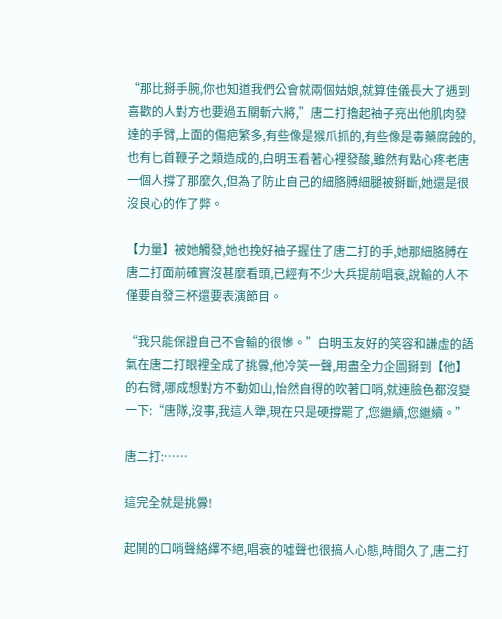“那比掰手腕,你也知道我們公會就兩個姑娘,就算佳儀長大了遇到喜歡的人對方也要過五關斬六將,”唐二打擼起袖子亮出他肌肉發達的手臂,上面的傷疤繁多,有些像是猴爪抓的,有些像是毒藥腐蝕的,也有匕首鞭子之類造成的,白明玉看著心裡發酸,雖然有點心疼老唐一個人撐了那麼久,但為了防止自己的細胳膊細腿被掰斷,她還是很沒良心的作了弊。

【力量】被她觸發,她也挽好袖子握住了唐二打的手,她那細胳膊在唐二打面前確實沒甚麼看頭,已經有不少大兵提前唱衰,說輸的人不僅要自發三杯還要表演節目。

“我只能保證自己不會輸的很慘。”白明玉友好的笑容和謙虛的語氣在唐二打眼裡全成了挑釁,他冷笑一聲,用盡全力企圖掰到【他】的右臂,哪成想對方不動如山,怡然自得的吹著口哨,就連臉色都沒變一下:“唐隊,沒事,我這人犟,現在只是硬撐罷了,您繼續,您繼續。”

唐二打:……

這完全就是挑釁!

起鬨的口哨聲絡繹不絕,唱衰的噓聲也很搞人心態,時間久了,唐二打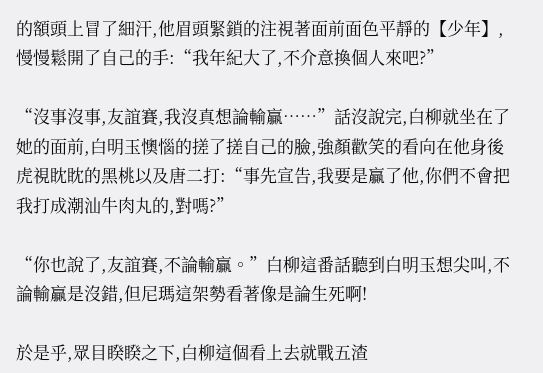的額頭上冒了細汗,他眉頭緊鎖的注視著面前面色平靜的【少年】,慢慢鬆開了自己的手:“我年紀大了,不介意換個人來吧?”

“沒事沒事,友誼賽,我沒真想論輸贏……”話沒說完,白柳就坐在了她的面前,白明玉懊惱的搓了搓自己的臉,強顏歡笑的看向在他身後虎視眈眈的黑桃以及唐二打:“事先宣告,我要是贏了他,你們不會把我打成潮汕牛肉丸的,對嗎?”

“你也說了,友誼賽,不論輸贏。”白柳這番話聽到白明玉想尖叫,不論輸贏是沒錯,但尼瑪這架勢看著像是論生死啊!

於是乎,眾目睽睽之下,白柳這個看上去就戰五渣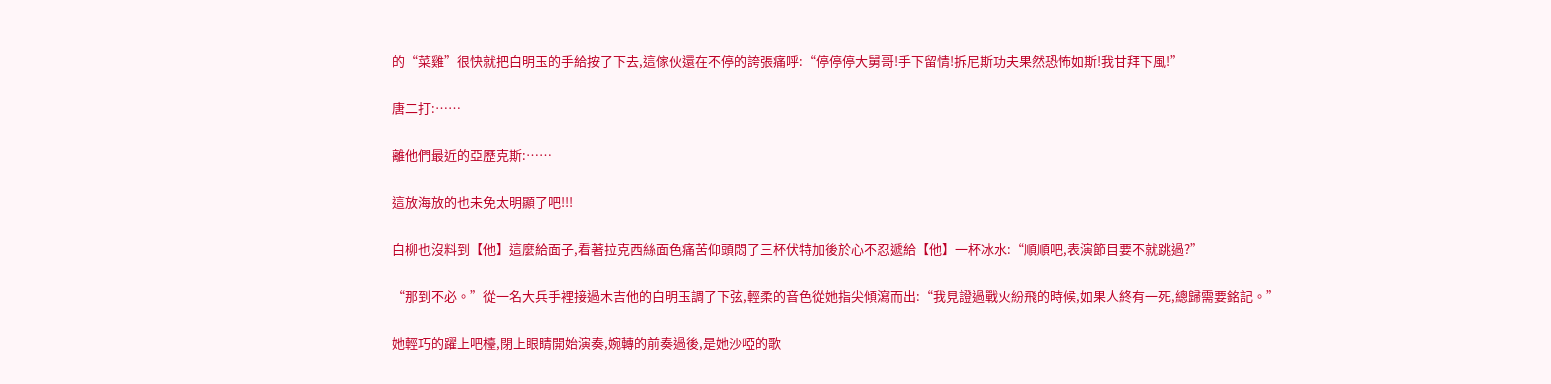的“菜雞”很快就把白明玉的手給按了下去,這傢伙還在不停的誇張痛呼:“停停停大舅哥!手下留情!拆尼斯功夫果然恐怖如斯!我甘拜下風!”

唐二打:……

離他們最近的亞歷克斯:……

這放海放的也未免太明顯了吧!!!

白柳也沒料到【他】這麼給面子,看著拉克西絲面色痛苦仰頭悶了三杯伏特加後於心不忍遞給【他】一杯冰水:“順順吧,表演節目要不就跳過?”

“那到不必。”從一名大兵手裡接過木吉他的白明玉調了下弦,輕柔的音色從她指尖傾瀉而出:“我見證過戰火紛飛的時候,如果人終有一死,總歸需要銘記。”

她輕巧的躍上吧檯,閉上眼睛開始演奏,婉轉的前奏過後,是她沙啞的歌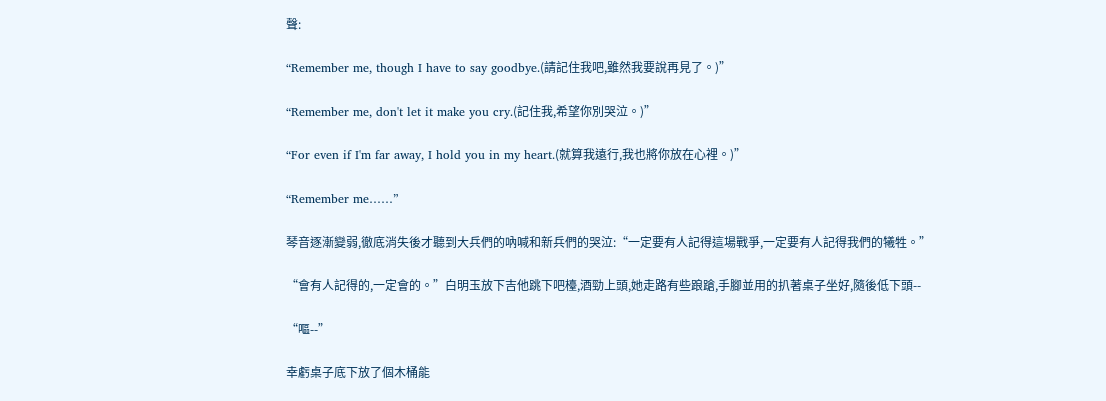聲:

“Remember me, though I have to say goodbye.(請記住我吧,雖然我要說再見了。)”

“Remember me, don't let it make you cry.(記住我,希望你別哭泣。)”

“For even if I'm far away, I hold you in my heart.(就算我遠行,我也將你放在心裡。)”

“Remember me……”

琴音逐漸變弱,徹底消失後才聽到大兵們的吶喊和新兵們的哭泣:“一定要有人記得這場戰爭,一定要有人記得我們的犧牲。”

“會有人記得的,一定會的。”白明玉放下吉他跳下吧檯,酒勁上頭,她走路有些踉蹌,手腳並用的扒著桌子坐好,隨後低下頭--

“嘔--”

幸虧桌子底下放了個木桶能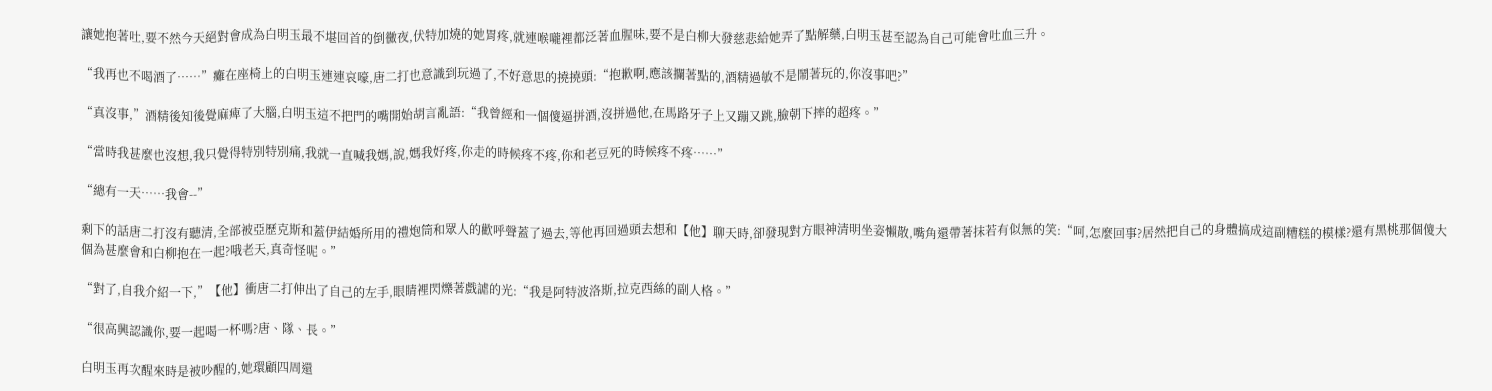讓她抱著吐,要不然今天絕對會成為白明玉最不堪回首的倒黴夜,伏特加燒的她胃疼,就連喉嚨裡都泛著血腥味,要不是白柳大發慈悲給她弄了點解藥,白明玉甚至認為自己可能會吐血三升。

“我再也不喝酒了……”癱在座椅上的白明玉連連哀嚎,唐二打也意識到玩過了,不好意思的撓撓頭:“抱歉啊,應該攔著點的,酒精過敏不是鬧著玩的,你沒事吧?”

“真沒事,”酒精後知後覺麻痺了大腦,白明玉這不把門的嘴開始胡言亂語:“我曾經和一個傻逼拼酒,沒拼過他,在馬路牙子上又蹦又跳,臉朝下摔的超疼。”

“當時我甚麼也沒想,我只覺得特別特別痛,我就一直喊我媽,說,媽我好疼,你走的時候疼不疼,你和老豆死的時候疼不疼……”

“總有一天……我會--”

剩下的話唐二打沒有聽清,全部被亞歷克斯和蓋伊結婚所用的禮炮筒和眾人的歡呼聲蓋了過去,等他再回過頭去想和【他】聊天時,卻發現對方眼神清明坐姿懶散,嘴角還帶著抹若有似無的笑:“呵,怎麼回事?居然把自己的身體搞成這副糟糕的模樣?還有黑桃那個傻大個為甚麼會和白柳抱在一起?哦老天,真奇怪呢。”

“對了,自我介紹一下,”【他】衝唐二打伸出了自己的左手,眼睛裡閃爍著戲謔的光:“我是阿特波洛斯,拉克西絲的副人格。”

“很高興認識你,要一起喝一杯嗎?唐、隊、長。”

白明玉再次醒來時是被吵醒的,她環顧四周還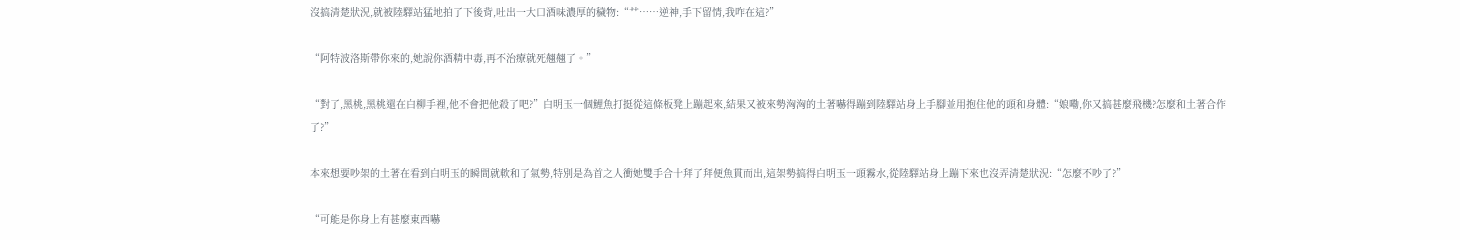沒搞清楚狀況,就被陸驛站猛地拍了下後背,吐出一大口酒味濃厚的穢物:“艹……逆神,手下留情,我咋在這?”

“阿特波洛斯帶你來的,她說你酒精中毒,再不治療就死翹翹了。”

“對了,黑桃,黑桃還在白柳手裡,他不會把他殺了吧?”白明玉一個鯉魚打挺從這條板凳上蹦起來,結果又被來勢洶洶的土著嚇得蹦到陸驛站身上手腳並用抱住他的頭和身體:“娘嘞,你又搞甚麼飛機?怎麼和土著合作了?”

本來想要吵架的土著在看到白明玉的瞬間就軟和了氣勢,特別是為首之人衝她雙手合十拜了拜便魚貫而出,這架勢搞得白明玉一頭霧水,從陸驛站身上蹦下來也沒弄清楚狀況:“怎麼不吵了?”

“可能是你身上有甚麼東西嚇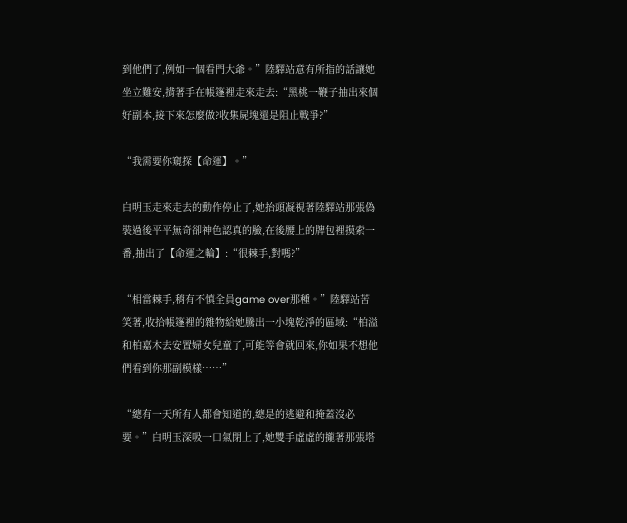到他們了,例如一個看門大爺。”陸驛站意有所指的話讓她坐立難安,揹著手在帳篷裡走來走去:“黑桃一鞭子抽出來個好副本,接下來怎麼做?收集屍塊還是阻止戰爭?”

“我需要你窺探【命運】。”

白明玉走來走去的動作停止了,她抬頭凝視著陸驛站那張偽裝過後平平無奇卻神色認真的臉,在後腰上的牌包裡摸索一番,抽出了【命運之輪】:“很棘手,對嗎?”

“相當棘手,稍有不慎全員game over那種。”陸驛站苦笑著,收拾帳篷裡的雜物給她騰出一小塊乾淨的區域:“柏溢和柏嘉木去安置婦女兒童了,可能等會就回來,你如果不想他們看到你那副模樣……”

“總有一天所有人都會知道的,總是的逃避和掩蓋沒必要。”白明玉深吸一口氣閉上了,她雙手虛虛的攏著那張塔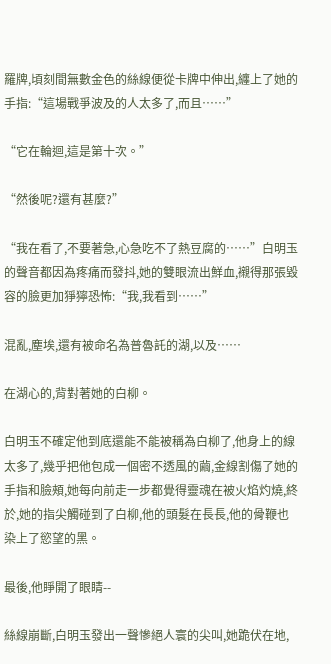羅牌,頃刻間無數金色的絲線便從卡牌中伸出,纏上了她的手指:“這場戰爭波及的人太多了,而且……”

“它在輪迴,這是第十次。”

“然後呢?還有甚麼?”

“我在看了,不要著急,心急吃不了熱豆腐的……”白明玉的聲音都因為疼痛而發抖,她的雙眼流出鮮血,襯得那張毀容的臉更加猙獰恐怖:“我,我看到……”

混亂,塵埃,還有被命名為普魯託的湖,以及……

在湖心的,背對著她的白柳。

白明玉不確定他到底還能不能被稱為白柳了,他身上的線太多了,幾乎把他包成一個密不透風的繭,金線割傷了她的手指和臉頰,她每向前走一步都覺得靈魂在被火焰灼燒,終於,她的指尖觸碰到了白柳,他的頭髮在長長,他的骨鞭也染上了慾望的黑。

最後,他睜開了眼睛--

絲線崩斷,白明玉發出一聲慘絕人寰的尖叫,她跪伏在地,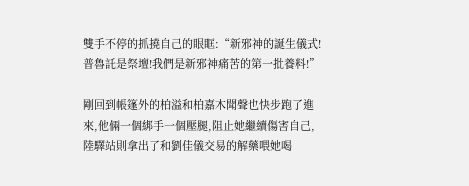雙手不停的抓撓自己的眼眶:“新邪神的誕生儀式!普魯託是祭壇!我們是新邪神痛苦的第一批養料!”

剛回到帳篷外的柏溢和柏嘉木聞聲也快步跑了進來,他倆一個綁手一個壓腿,阻止她繼續傷害自己,陸驛站則拿出了和劉佳儀交易的解藥喂她喝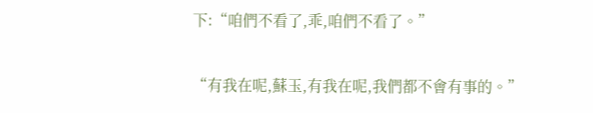下:“咱們不看了,乖,咱們不看了。”

“有我在呢,蘇玉,有我在呢,我們都不會有事的。”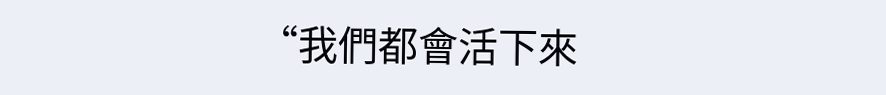“我們都會活下來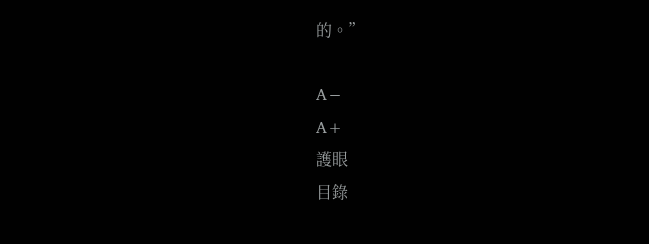的。”

A−
A+
護眼
目錄